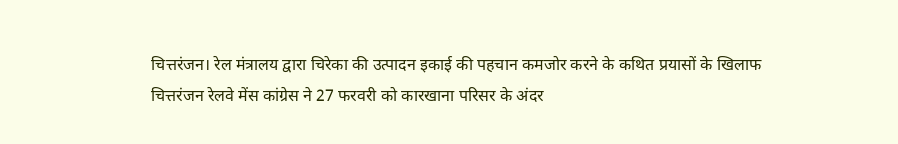चित्तरंजन। रेल मंत्रालय द्वारा चिरेका की उत्पादन इकाई की पहचान कमजोर करने के कथित प्रयासों के खिलाफ चित्तरंजन रेलवे मेंस कांग्रेस ने 27 फरवरी को कारखाना परिसर के अंदर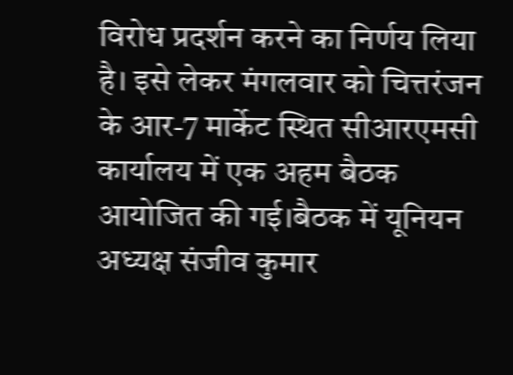विरोध प्रदर्शन करने का निर्णय लिया है। इसे लेकर मंगलवार को चित्तरंजन के आर-7 मार्केट स्थित सीआरएमसी कार्यालय में एक अहम बैठक आयोजित की गई।बैठक में यूनियन अध्यक्ष संजीव कुमार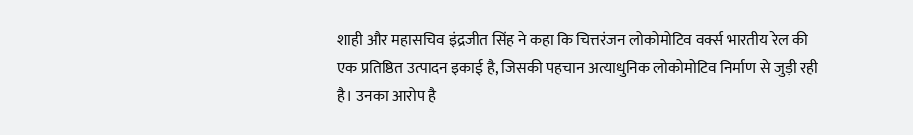शाही और महासचिव इंद्रजीत सिंह ने कहा कि चित्तरंजन लोकोमोटिव वर्क्स भारतीय रेल की एक प्रतिष्ठित उत्पादन इकाई है, जिसकी पहचान अत्याधुनिक लोकोमोटिव निर्माण से जुड़ी रही है। उनका आरोप है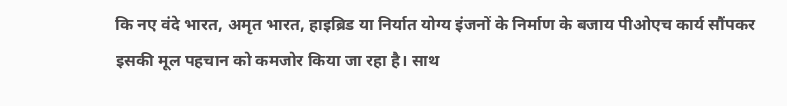कि नए वंदे भारत, अमृत भारत, हाइब्रिड या निर्यात योग्य इंजनों के निर्माण के बजाय पीओएच कार्य सौंपकर इसकी मूल पहचान को कमजोर किया जा रहा है। साथ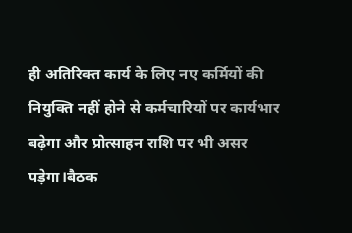ही अतिरिक्त कार्य के लिए नए कर्मियों की नियुक्ति नहीं होने से कर्मचारियों पर कार्यभार बढ़ेगा और प्रोत्साहन राशि पर भी असर पड़ेगा।बैठक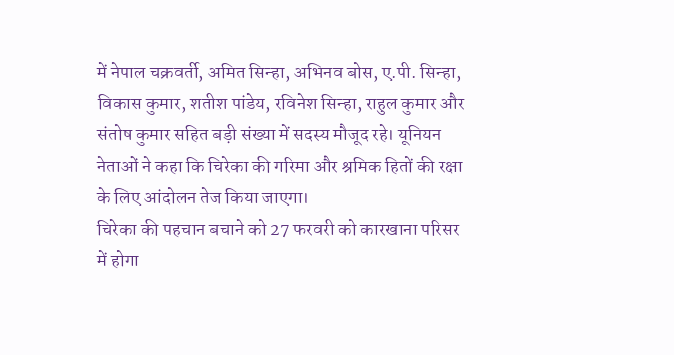में नेपाल चक्रवर्ती, अमित सिन्हा, अभिनव बोस, ए.पी. सिन्हा, विकास कुमार, शतीश पांडेय, रविनेश सिन्हा, राहुल कुमार और संतोष कुमार सहित बड़ी संख्या में सदस्य मौजूद रहे। यूनियन नेताओं ने कहा कि चिरेका की गरिमा और श्रमिक हितों की रक्षा के लिए आंदोलन तेज किया जाएगा।
चिरेका की पहचान बचाने को 27 फरवरी को कारखाना परिसर में होगा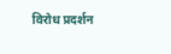विरोध प्रदर्शन